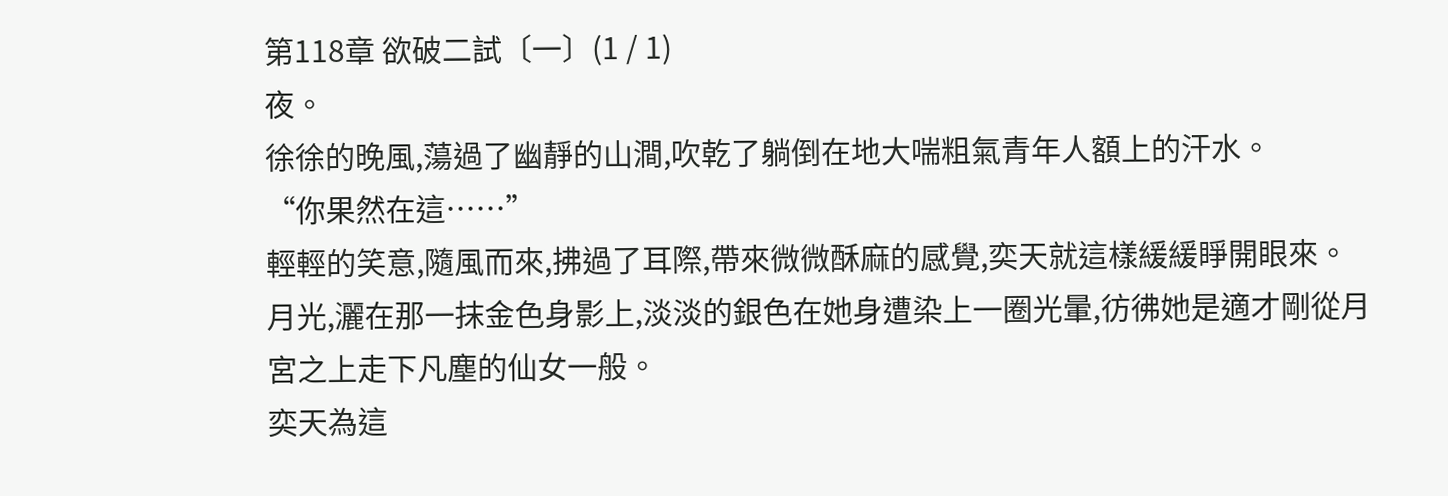第118章 欲破二試〔一〕(1 / 1)
夜。
徐徐的晚風,蕩過了幽靜的山澗,吹乾了躺倒在地大喘粗氣青年人額上的汗水。
“你果然在這……”
輕輕的笑意,隨風而來,拂過了耳際,帶來微微酥麻的感覺,奕天就這樣緩緩睜開眼來。
月光,灑在那一抹金色身影上,淡淡的銀色在她身遭染上一圈光暈,彷彿她是適才剛從月宮之上走下凡塵的仙女一般。
奕天為這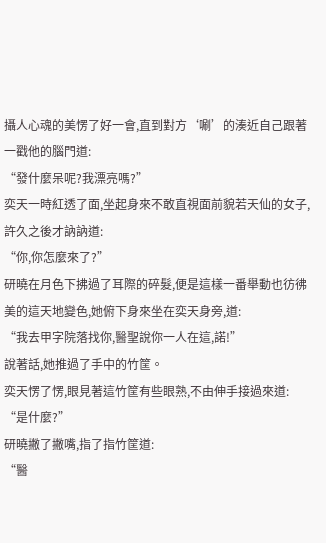攝人心魂的美愣了好一會,直到對方‘唰’的湊近自己跟著一戳他的腦門道:
“發什麼呆呢?我漂亮嗎?”
奕天一時紅透了面,坐起身來不敢直視面前貌若天仙的女子,許久之後才訥訥道:
“你,你怎麼來了?”
研曉在月色下拂過了耳際的碎髮,便是這樣一番舉動也彷彿美的這天地變色,她俯下身來坐在奕天身旁,道:
“我去甲字院落找你,醫聖說你一人在這,諾!”
說著話,她推過了手中的竹筐。
奕天愣了愣,眼見著這竹筐有些眼熟,不由伸手接過來道:
“是什麼?”
研曉撇了撇嘴,指了指竹筐道:
“醫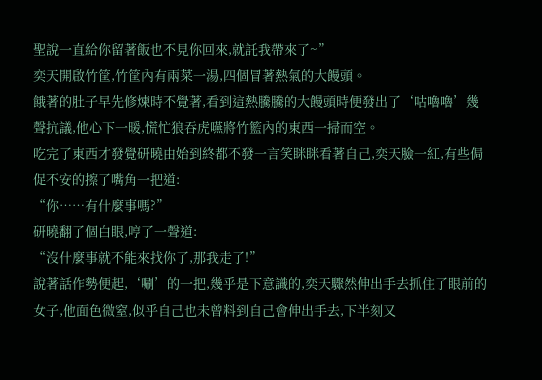聖說一直給你留著飯也不見你回來,就託我帶來了~”
奕天開啟竹筐,竹筐內有兩菜一湯,四個冒著熱氣的大饅頭。
餓著的肚子早先修煉時不覺著,看到這熱騰騰的大饅頭時便發出了‘咕嚕嚕’幾聲抗議,他心下一暖,慌忙狼吞虎嚥將竹籃內的東西一掃而空。
吃完了東西才發覺研曉由始到終都不發一言笑眯眯看著自己,奕天臉一紅,有些侷促不安的擦了嘴角一把道:
“你……有什麼事嗎?”
研曉翻了個白眼,哼了一聲道:
“沒什麼事就不能來找你了,那我走了!”
說著話作勢便起,‘唰’的一把,幾乎是下意識的,奕天驟然伸出手去抓住了眼前的女子,他面色微窒,似乎自己也未曾料到自己會伸出手去,下半刻又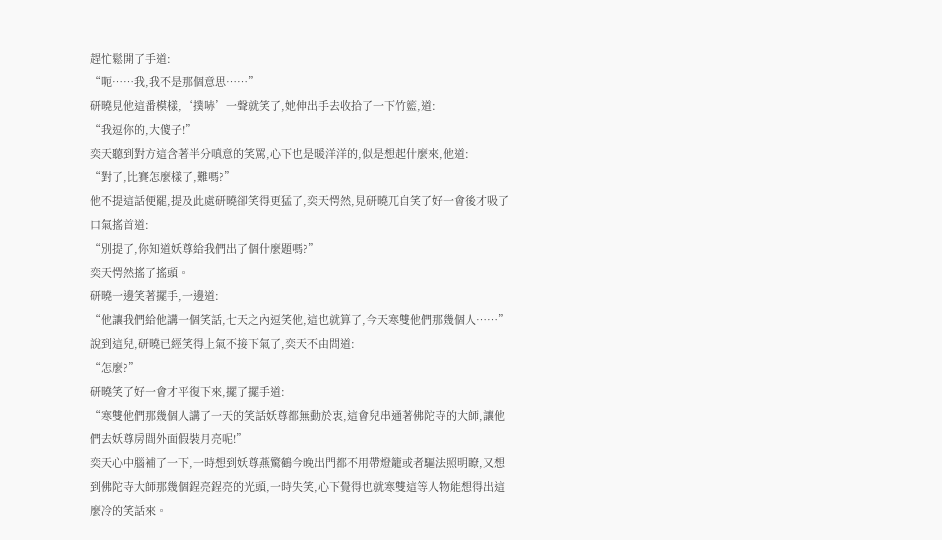趕忙鬆開了手道:
“呃……我,我不是那個意思……”
研曉見他這番模樣,‘撲哧’一聲就笑了,她伸出手去收拾了一下竹籃,道:
“我逗你的,大傻子!”
奕天聽到對方這含著半分嗔意的笑罵,心下也是暖洋洋的,似是想起什麼來,他道:
“對了,比賽怎麼樣了,難嗎?”
他不提這話便罷,提及此處研曉卻笑得更猛了,奕天愕然,見研曉兀自笑了好一會後才吸了口氣搖首道:
“別提了,你知道妖尊給我們出了個什麼題嗎?”
奕天愕然搖了搖頭。
研曉一邊笑著擺手,一邊道:
“他讓我們給他講一個笑話,七天之內逗笑他,這也就算了,今天寒雙他們那幾個人……”
說到這兒,研曉已經笑得上氣不接下氣了,奕天不由問道:
“怎麼?”
研曉笑了好一會才平復下來,擺了擺手道:
“寒雙他們那幾個人講了一天的笑話妖尊都無動於衷,這會兒串通著佛陀寺的大師,讓他們去妖尊房間外面假裝月亮呢!”
奕天心中腦補了一下,一時想到妖尊燕驚鶴今晚出門都不用帶燈籠或者驅法照明瞭,又想到佛陀寺大師那幾個鋥亮鋥亮的光頭,一時失笑,心下覺得也就寒雙這等人物能想得出這麼冷的笑話來。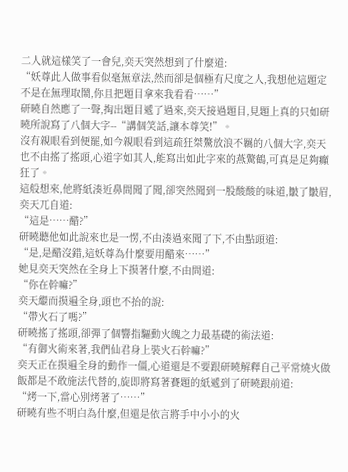二人就這樣笑了一會兒,奕天突然想到了什麼道:
“妖尊此人做事看似毫無章法,然而卻是個極有尺度之人,我想他這題定不是在無理取鬧,你且把題目拿來我看看……”
研曉自然應了一聲,掏出題目遞了過來,奕天接過題目,見題上真的只如研曉所說寫了八個大字--“講個笑話,讓本尊笑!”。
沒有親眼看到便罷,如今親眼看到這疏狂桀驁放浪不羈的八個大字,奕天也不由搖了搖頭,心道字如其人,能寫出如此字來的燕驚鶴,可真是足夠癲狂了。
這般想來,他將紙湊近鼻間聞了聞,卻突然聞到一股酸酸的味道,皺了皺眉,奕天兀自道:
“這是……醋?”
研曉聽他如此說來也是一愣,不由湊過來聞了下,不由點頭道:
“是,是醋沒錯,這妖尊為什麼要用醋來……”
她見奕天突然在全身上下摸著什麼,不由問道:
“你在幹嘛?”
奕天繼而摸遍全身,頭也不抬的說:
“帶火石了嗎?”
研曉搖了搖頭,卻彈了個響指驅動火魄之力最基礎的術法道:
“有御火術來著,我們仙君身上裝火石幹嘛?”
奕天正在摸遍全身的動作一僵,心道還是不要跟研曉解釋自己平常燒火做飯都是不敢施法代替的,旋即將寫著賽題的紙遞到了研曉跟前道:
“烤一下,當心別烤著了……”
研曉有些不明白為什麼,但還是依言將手中小小的火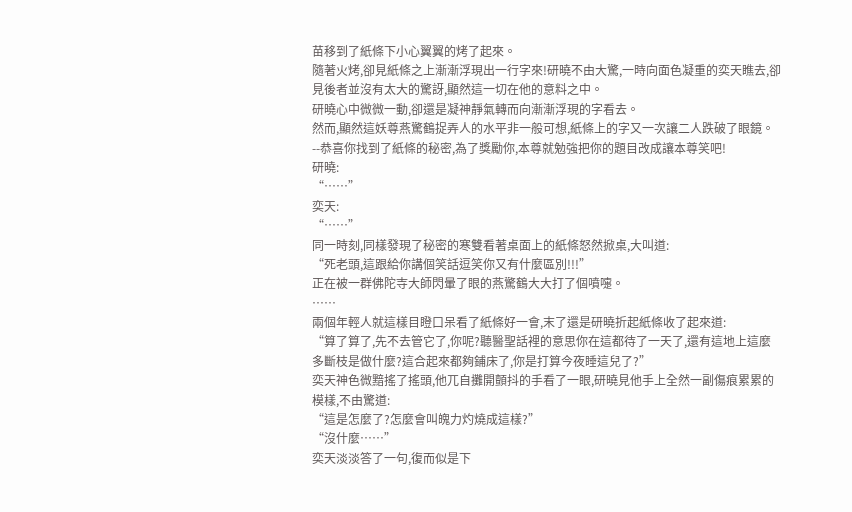苗移到了紙條下小心翼翼的烤了起來。
隨著火烤,卻見紙條之上漸漸浮現出一行字來!研曉不由大驚,一時向面色凝重的奕天瞧去,卻見後者並沒有太大的驚訝,顯然這一切在他的意料之中。
研曉心中微微一動,卻還是凝神靜氣轉而向漸漸浮現的字看去。
然而,顯然這妖尊燕驚鶴捉弄人的水平非一般可想,紙條上的字又一次讓二人跌破了眼鏡。
--恭喜你找到了紙條的秘密,為了獎勵你,本尊就勉強把你的題目改成讓本尊笑吧!
研曉:
“……”
奕天:
“……”
同一時刻,同樣發現了秘密的寒雙看著桌面上的紙條怒然掀桌,大叫道:
“死老頭,這跟給你講個笑話逗笑你又有什麼區別!!!”
正在被一群佛陀寺大師閃暈了眼的燕驚鶴大大打了個噴嚏。
……
兩個年輕人就這樣目瞪口呆看了紙條好一會,末了還是研曉折起紙條收了起來道:
“算了算了,先不去管它了,你呢?聽醫聖話裡的意思你在這都待了一天了,還有這地上這麼多斷枝是做什麼?這合起來都夠鋪床了,你是打算今夜睡這兒了?”
奕天神色微黯搖了搖頭,他兀自攤開顫抖的手看了一眼,研曉見他手上全然一副傷痕累累的模樣,不由驚道:
“這是怎麼了?怎麼會叫魄力灼燒成這樣?”
“沒什麼……”
奕天淡淡答了一句,復而似是下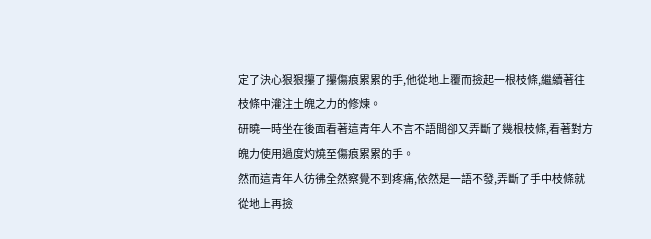定了決心狠狠攥了攥傷痕累累的手,他從地上覆而撿起一根枝條,繼續著往枝條中灌注土魄之力的修煉。
研曉一時坐在後面看著這青年人不言不語間卻又弄斷了幾根枝條,看著對方魄力使用過度灼燒至傷痕累累的手。
然而這青年人彷彿全然察覺不到疼痛,依然是一語不發,弄斷了手中枝條就從地上再撿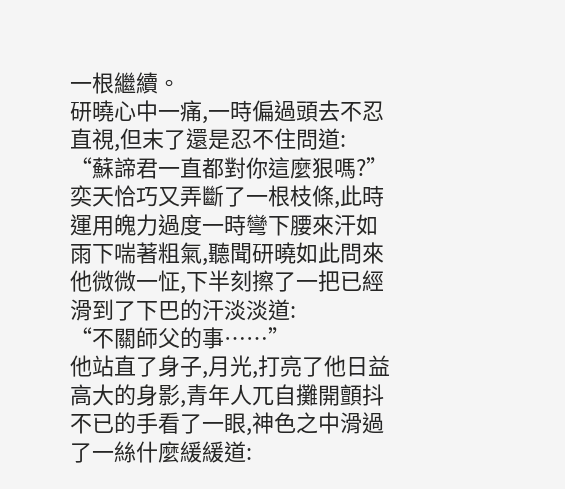一根繼續。
研曉心中一痛,一時偏過頭去不忍直視,但末了還是忍不住問道:
“蘇諦君一直都對你這麼狠嗎?”
奕天恰巧又弄斷了一根枝條,此時運用魄力過度一時彎下腰來汗如雨下喘著粗氣,聽聞研曉如此問來他微微一怔,下半刻擦了一把已經滑到了下巴的汗淡淡道:
“不關師父的事……”
他站直了身子,月光,打亮了他日益高大的身影,青年人兀自攤開顫抖不已的手看了一眼,神色之中滑過了一絲什麼緩緩道: